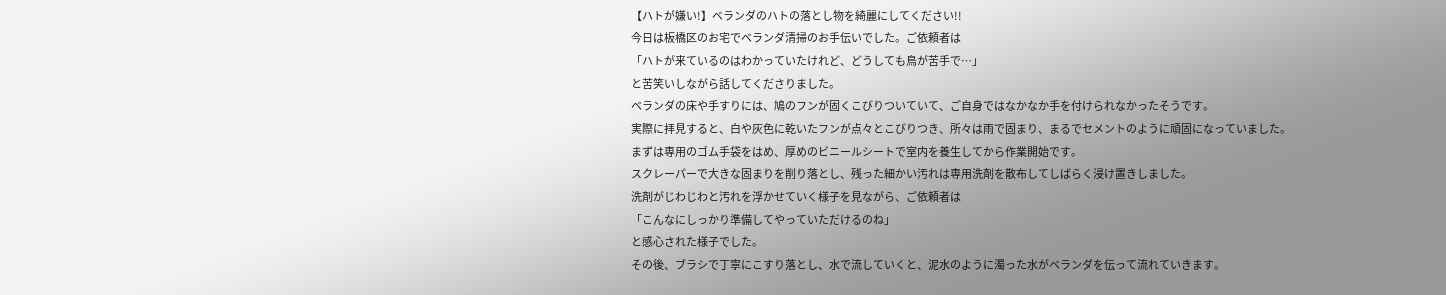【ハトが嫌い!】ベランダのハトの落とし物を綺麗にしてください!!
今日は板橋区のお宅でベランダ清掃のお手伝いでした。ご依頼者は
「ハトが来ているのはわかっていたけれど、どうしても鳥が苦手で…」
と苦笑いしながら話してくださりました。
ベランダの床や手すりには、鳩のフンが固くこびりついていて、ご自身ではなかなか手を付けられなかったそうです。
実際に拝見すると、白や灰色に乾いたフンが点々とこびりつき、所々は雨で固まり、まるでセメントのように頑固になっていました。
まずは専用のゴム手袋をはめ、厚めのビニールシートで室内を養生してから作業開始です。
スクレーパーで大きな固まりを削り落とし、残った細かい汚れは専用洗剤を散布してしばらく浸け置きしました。
洗剤がじわじわと汚れを浮かせていく様子を見ながら、ご依頼者は
「こんなにしっかり準備してやっていただけるのね」
と感心された様子でした。
その後、ブラシで丁寧にこすり落とし、水で流していくと、泥水のように濁った水がベランダを伝って流れていきます。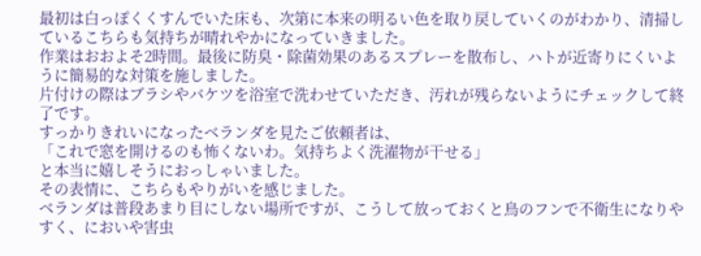最初は白っぽくくすんでいた床も、次第に本来の明るい色を取り戻していくのがわかり、清掃しているこちらも気持ちが晴れやかになっていきました。
作業はおおよそ2時間。最後に防臭・除菌効果のあるスプレーを散布し、ハトが近寄りにくいように簡易的な対策を施しました。
片付けの際はブラシやバケツを浴室で洗わせていただき、汚れが残らないようにチェックして終了です。
すっかりきれいになったベランダを見たご依頼者は、
「これで窓を開けるのも怖くないわ。気持ちよく洗濯物が干せる」
と本当に嬉しそうにおっしゃいました。
その表情に、こちらもやりがいを感じました。
ベランダは普段あまり目にしない場所ですが、こうして放っておくと鳥のフンで不衛生になりやすく、においや害虫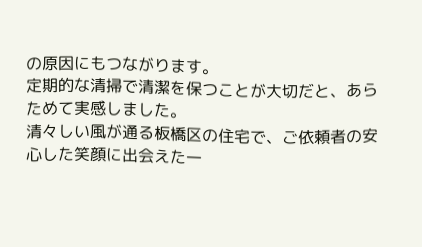の原因にもつながります。
定期的な清掃で清潔を保つことが大切だと、あらためて実感しました。
清々しい風が通る板橋区の住宅で、ご依頼者の安心した笑顔に出会えた一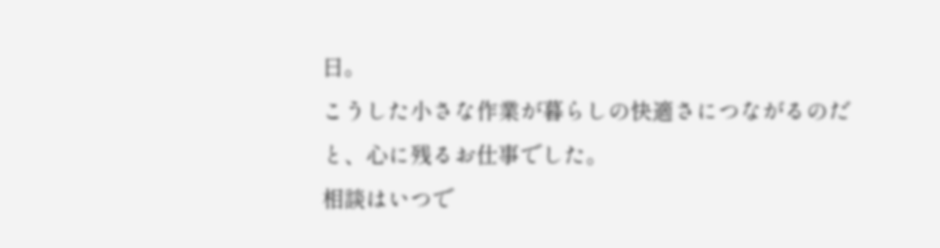日。
こうした小さな作業が暮らしの快適さにつながるのだと、心に残るお仕事でした。
相談はいつで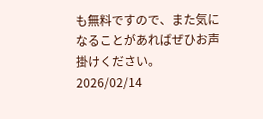も無料ですので、また気になることがあればぜひお声掛けください。
2026/02/14